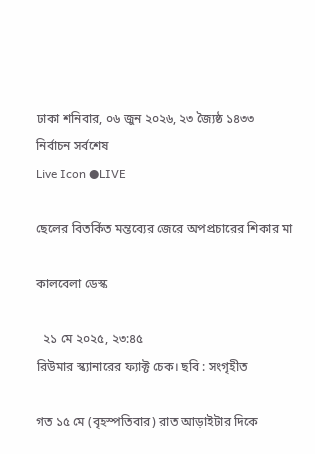ঢাকা শনিবার, ০৬ জুন ২০২৬, ২৩ জ্যৈষ্ঠ ১৪৩৩
নির্বাচন সর্বশেষ
Live Icon ●LIVE

ছেলের বিতর্কিত মন্তব্যের জেরে অপপ্রচারের শিকার মা

কালবেলা ডেস্ক

  ২১ মে ২০২৫, ২৩:৪৫
রিউমার স্ক্যানারের ফ্যাক্ট চেক। ছবি : সংগৃহীত

গত ১৫ মে (বৃহস্পতিবার) রাত আড়াইটার দিকে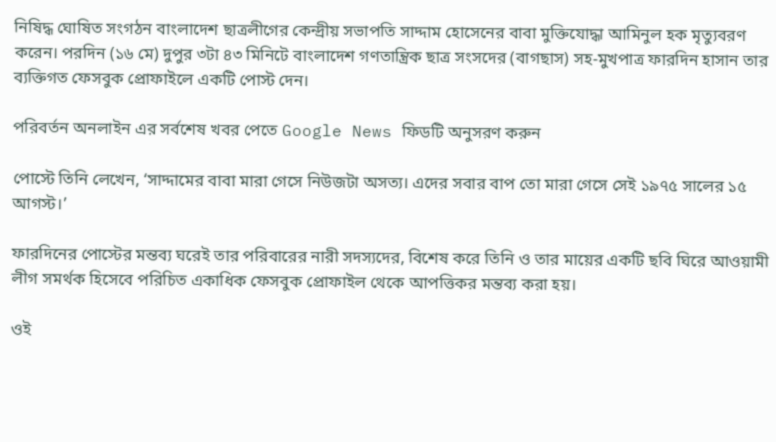নিষিদ্ধ ঘোষিত সংগঠন বাংলাদেশ ছাত্রলীগের কেন্দ্রীয় সভাপতি সাদ্দাম হোসেনের বাবা মুক্তিযোদ্ধা আমিনুল হক মৃত্যুবরণ করেন। পরদিন (১৬ মে) দুপুর ৩টা ৪৩ মিনিটে বাংলাদেশ গণতান্ত্রিক ছাত্র সংসদের (বাগছাস) সহ-মুখপাত্র ফারদিন হাসান তার ব্যক্তিগত ফেসবুক প্রোফাইলে একটি পোস্ট দেন।

পরিবর্তন অনলাইন এর সর্বশেষ খবর পেতে Google News ফিডটি অনুসরণ করুন

পোস্টে তিনি লেখেন, ‘সাদ্দামের বাবা মারা গেসে নিউজটা অসত্য। এদের সবার বাপ তো মারা গেসে সেই ১৯৭৫ সালের ১৫ আগস্ট।’

ফারদিনের পোস্টের মন্তব্য ঘরেই তার পরিবারের নারী সদস্যদের, বিশেষ করে তিনি ও তার মায়ের একটি ছবি ঘিরে আওয়ামী লীগ সমর্থক হিসেবে পরিচিত একাধিক ফেসবুক প্রোফাইল থেকে আপত্তিকর মন্তব্য করা হয়।

ওই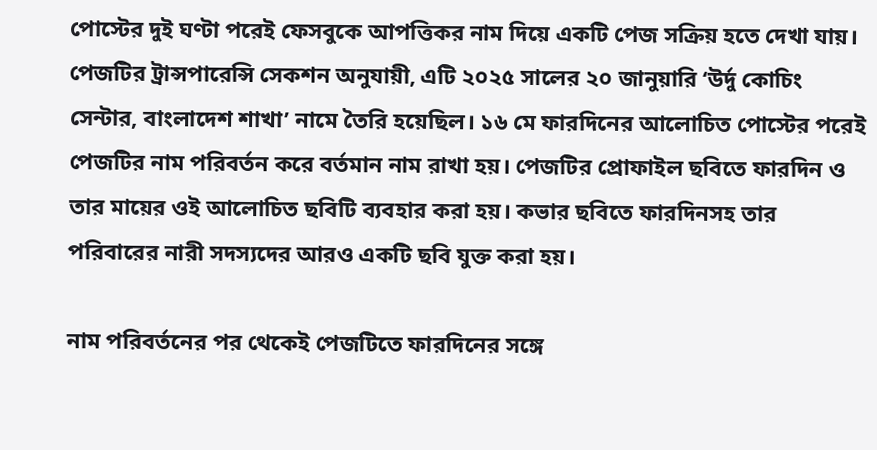পোস্টের দুই ঘণ্টা পরেই ফেসবুকে আপত্তিকর নাম দিয়ে একটি পেজ সক্রিয় হতে দেখা যায়। পেজটির ট্রান্সপারেন্সি সেকশন অনুযায়ী, এটি ২০২৫ সালের ২০ জানুয়ারি ‘উর্দু কোচিং সেন্টার, বাংলাদেশ শাখা’ নামে তৈরি হয়েছিল। ১৬ মে ফারদিনের আলোচিত পোস্টের পরেই পেজটির নাম পরিবর্তন করে বর্তমান নাম রাখা হয়। পেজটির প্রোফাইল ছবিতে ফারদিন ও তার মায়ের ওই আলোচিত ছবিটি ব্যবহার করা হয়। কভার ছবিতে ফারদিনসহ তার পরিবারের নারী সদস্যদের আরও একটি ছবি যুক্ত করা হয়।

নাম পরিবর্তনের পর থেকেই পেজটিতে ফারদিনের সঙ্গে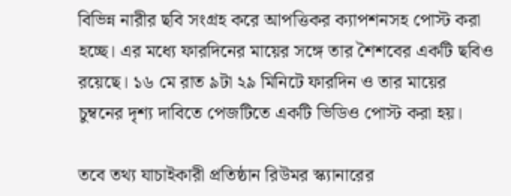বিভিন্ন নারীর ছবি সংগ্রহ করে আপত্তিকর ক্যাপশনসহ পোস্ট করা হচ্ছে। এর মধ্যে ফারদিনের মায়ের সঙ্গে তার শৈশবের একটি ছবিও রয়েছে। ১৬ মে রাত ৯টা ২৯ মিনিটে ফারদিন ও তার মায়ের চুম্বনের দৃশ্য দাবিতে পেজটিতে একটি ভিডিও পোস্ট করা হয়।

তবে তথ্য যাচাইকারী প্রতিষ্ঠান রিউমর স্ক্যানারের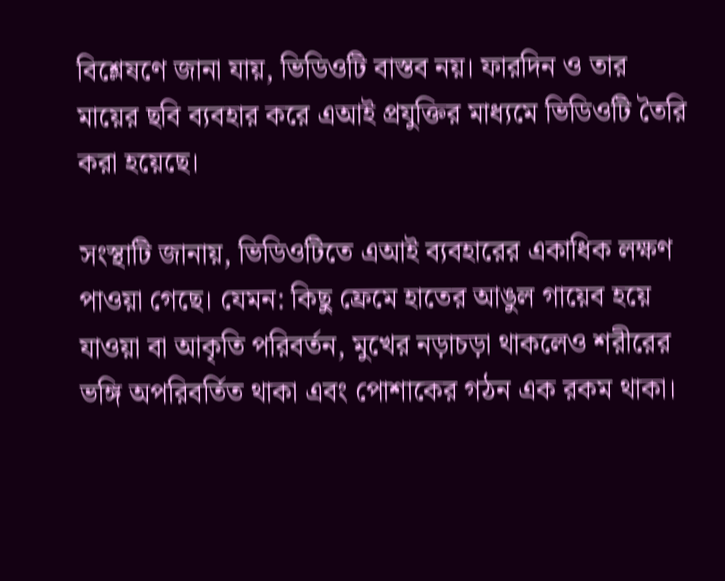বিশ্লেষণে জানা যায়, ভিডিওটি বাস্তব নয়। ফারদিন ও তার মায়ের ছবি ব্যবহার করে এআই প্রযুক্তির মাধ্যমে ভিডিওটি তৈরি করা হয়েছে।

সংস্থাটি জানায়, ভিডিওটিতে এআই ব্যবহারের একাধিক লক্ষণ পাওয়া গেছে। যেমন: কিছু ফ্রেমে হাতের আঙুল গায়েব হয়ে যাওয়া বা আকৃতি পরিবর্তন, মুখের নড়াচড়া থাকলেও শরীরের ভঙ্গি অপরিবর্তিত থাকা এবং পোশাকের গঠন এক রকম থাকা।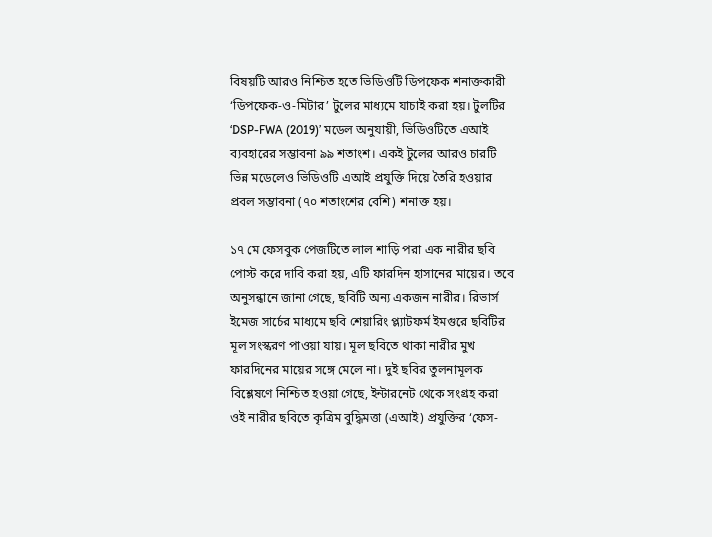বিষয়টি আরও নিশ্চিত হতে ভিডিওটি ডিপফেক শনাক্তকারী ‘ডিপফেক-ও-মিটার’ টুলের মাধ্যমে যাচাই করা হয়। টুলটির ‘DSP-FWA (2019)’ মডেল অনুযায়ী, ভিডিওটিতে এআই ব্যবহারের সম্ভাবনা ৯৯ শতাংশ। একই টুলের আরও চারটি ভিন্ন মডেলেও ভিডিওটি এআই প্রযুক্তি দিয়ে তৈরি হওয়ার প্রবল সম্ভাবনা (৭০ শতাংশের বেশি) শনাক্ত হয়।

১৭ মে ফেসবুক পেজটিতে লাল শাড়ি পরা এক নারীর ছবি পোস্ট করে দাবি করা হয়, এটি ফারদিন হাসানের মায়ের। তবে অনুসন্ধানে জানা গেছে, ছবিটি অন্য একজন নারীর। রিভার্স ইমেজ সার্চের মাধ্যমে ছবি শেয়ারিং প্ল্যাটফর্ম ইমগুরে ছবিটির মূল সংস্করণ পাওয়া যায়। মূল ছবিতে থাকা নারীর মুখ ফারদিনের মায়ের সঙ্গে মেলে না। দুই ছবির তুলনামূলক বিশ্লেষণে নিশ্চিত হওয়া গেছে, ইন্টারনেট থেকে সংগ্রহ করা ওই নারীর ছবিতে কৃত্রিম বুদ্ধিমত্তা (এআই) প্রযুক্তির ‘ফেস-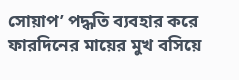সোয়াপ’ পদ্ধতি ব্যবহার করে ফারদিনের মায়ের মুখ বসিয়ে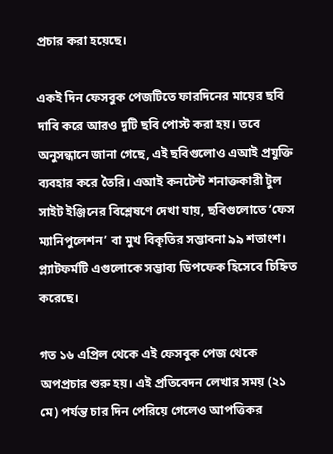প্রচার করা হয়েছে।

একই দিন ফেসবুক পেজটিতে ফারদিনের মায়ের ছবি দাবি করে আরও দুটি ছবি পোস্ট করা হয়। তবে অনুসন্ধানে জানা গেছে, এই ছবিগুলোও এআই প্রযুক্তি ব্যবহার করে তৈরি। এআই কনটেন্ট শনাক্তকারী টুল সাইট ইঞ্জিনের বিশ্লেষণে দেখা যায়, ছবিগুলোতে ‘ফেস ম্যানিপুলেশন’ বা মুখ বিকৃতির সম্ভাবনা ৯৯ শতাংশ। প্ল্যাটফর্মটি এগুলোকে সম্ভাব্য ডিপফেক হিসেবে চিহ্নিত করেছে।

গত ১৬ এপ্রিল থেকে এই ফেসবুক পেজ থেকে অপপ্রচার শুরু হয়। এই প্রতিবেদন লেখার সময় (২১ মে) পর্যন্ত চার দিন পেরিয়ে গেলেও আপত্তিকর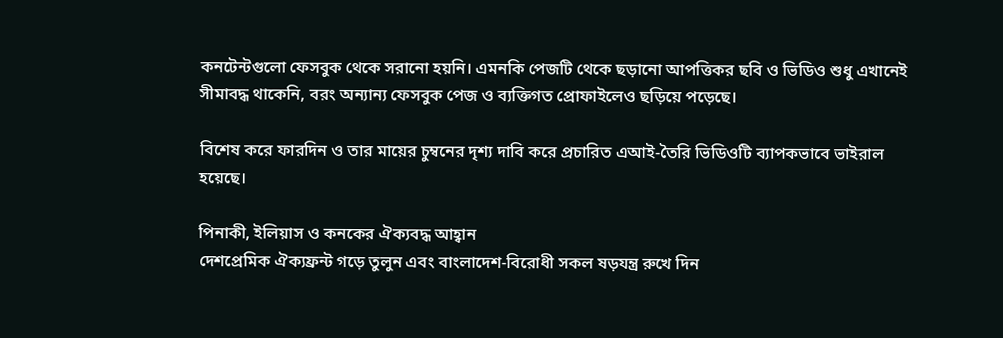কনটেন্টগুলো ফেসবুক থেকে সরানো হয়নি। এমনকি পেজটি থেকে ছড়ানো আপত্তিকর ছবি ও ভিডিও শুধু এখানেই সীমাবদ্ধ থাকেনি, বরং অন্যান্য ফেসবুক পেজ ও ব্যক্তিগত প্রোফাইলেও ছড়িয়ে পড়েছে।

বিশেষ করে ফারদিন ও তার মায়ের চুম্বনের দৃশ্য দাবি করে প্রচারিত এআই-তৈরি ভিডিওটি ব্যাপকভাবে ভাইরাল হয়েছে।

পিনাকী, ইলিয়াস ও কনকের ঐক্যবদ্ধ আহ্বান
দেশপ্রেমিক ঐক্যফ্রন্ট গড়ে তুলুন এবং বাংলাদেশ-বিরোধী সকল ষড়যন্ত্র রুখে দিন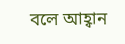বলে আহ্বান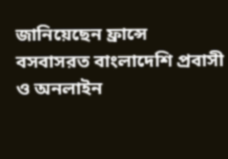জানিয়েছেন ফ্রান্সে বসবাসরত বাংলাদেশি প্রবাসী ও অনলাইন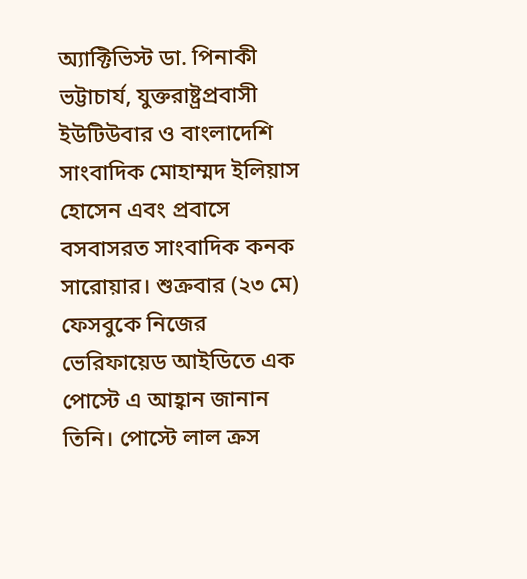অ্যাক্টিভিস্ট ডা. পিনাকী ভট্টাচার্য, যুক্তরাষ্ট্রপ্রবাসী ইউটিউবার ও বাংলাদেশি সাংবাদিক মোহাম্মদ ইলিয়াস হোসেন এবং প্রবাসে বসবাসরত সাংবাদিক কনক সারোয়ার। শুক্রবার (২৩ মে) ফেসবুকে নিজের ভেরিফায়েড আইডিতে এক পোস্টে এ আহ্বান জানান তিনি। পোস্টে লাল ক্রস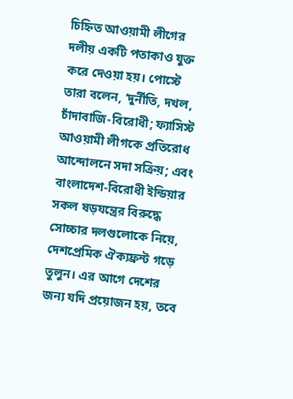চিহ্নিত আওয়ামী লীগের দলীয় একটি পতাকাও যুক্ত করে দেওয়া হয়। পোস্টে তারা বলেন, ‘দুর্নীতি, দখল, চাঁদাবাজি-বিরোধী; ফ্যাসিস্ট আওয়ামী লীগকে প্রতিরোধ আন্দোলনে সদা সক্রিয়; এবং বাংলাদেশ-বিরোধী ইন্ডিয়ার সকল ষড়যন্ত্রের বিরুদ্ধে সোচ্চার দলগুলোকে নিয়ে, দেশপ্রেমিক ঐক্যফ্রন্ট গড়ে তুলুন। এর আগে দেশের জন্য যদি প্রয়োজন হয়, তবে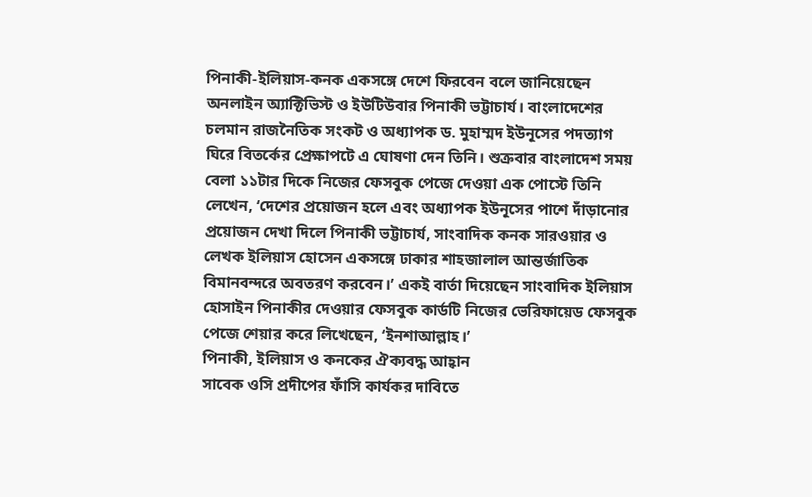পিনাকী-ইলিয়াস-কনক একসঙ্গে দেশে ফিরবেন বলে জানিয়েছেন অনলাইন অ্যাক্টিভিস্ট ও ইউটিউবার পিনাকী ভট্টাচার্য। বাংলাদেশের চলমান রাজনৈতিক সংকট ও অধ্যাপক ড. মুহাম্মদ ইউনূসের পদত্যাগ ঘিরে বিতর্কের প্রেক্ষাপটে এ ঘোষণা দেন তিনি। শুক্রবার বাংলাদেশ সময় বেলা ১১টার দিকে নিজের ফেসবুক পেজে দেওয়া এক পোস্টে তিনি লেখেন, ‘দেশের প্রয়োজন হলে এবং অধ্যাপক ইউনূসের পাশে দাঁড়ানোর প্রয়োজন দেখা দিলে পিনাকী ভট্টাচার্য, সাংবাদিক কনক সারওয়ার ও লেখক ইলিয়াস হোসেন একসঙ্গে ঢাকার শাহজালাল আন্তর্জাতিক বিমানবন্দরে অবতরণ করবেন।’ একই বার্তা দিয়েছেন সাংবাদিক ইলিয়াস হোসাইন পিনাকীর দেওয়ার ফেসবুক কার্ডটি নিজের ভেরিফায়েড ফেসবুক পেজে শেয়ার করে লিখেছেন, ‘ইনশাআল্লাহ।’
পিনাকী, ইলিয়াস ও কনকের ঐক্যবদ্ধ আহ্বান
সাবেক ওসি প্রদীপের ফাঁসি কার্যকর দাবিতে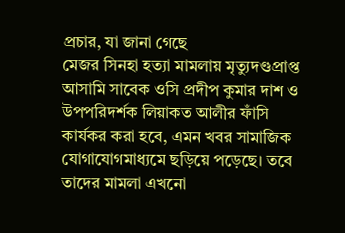প্রচার, যা জানা গেছে
মেজর সিনহা হত্যা মামলায় মৃত্যুদণ্ডপ্রাপ্ত আসামি সাবেক ওসি প্রদীপ কুমার দাশ ও উপপরিদর্শক লিয়াকত আলীর ফাঁসি কার্যকর করা হবে, এমন খবর সামাজিক যোগাযোগমাধ্যমে ছড়িয়ে পড়েছে। তবে তাদের মামলা এখনো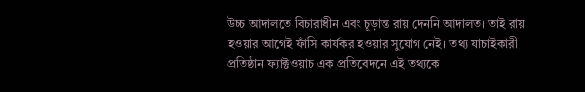উচ্চ আদালতে বিচারাধীন এবং চূড়ান্ত রায় দেননি আদালত। তাই রায় হওয়ার আগেই ফাঁসি কার্যকর হওয়ার সুযোগ নেই। তথ্য যাচাইকারী প্রতিষ্ঠান ফ্যাক্টওয়াচ এক প্রতিবেদনে এই তথ্যকে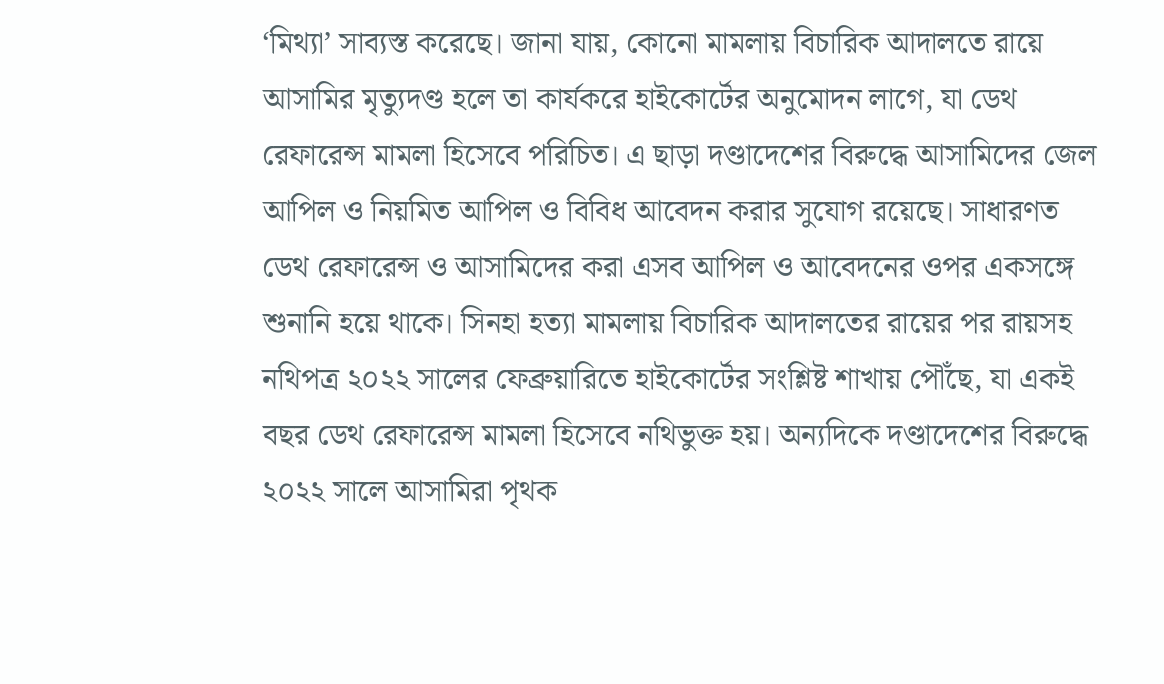‘মিথ্যা’ সাব্যস্ত করেছে। জানা যায়, কোনো মামলায় বিচারিক আদালতে রায়ে আসামির মৃত্যুদণ্ড হলে তা কার্যকরে হাইকোর্টের অনুমোদন লাগে, যা ডেথ রেফারেন্স মামলা হিসেবে পরিচিত। এ ছাড়া দণ্ডাদেশের বিরুদ্ধে আসামিদের জেল আপিল ও নিয়মিত আপিল ও বিবিধ আবেদন করার সুযোগ রয়েছে। সাধারণত ডেথ রেফারেন্স ও আসামিদের করা এসব আপিল ও আবেদনের ওপর একসঙ্গে শুনানি হয়ে থাকে। সিনহা হত্যা মামলায় বিচারিক আদালতের রায়ের পর রায়সহ নথিপত্র ২০২২ সালের ফেব্রুয়ারিতে হাইকোর্টের সংশ্লিষ্ট শাখায় পৌঁছে, যা একই বছর ডেথ রেফারেন্স মামলা হিসেবে নথিভুক্ত হয়। অন্যদিকে দণ্ডাদেশের বিরুদ্ধে ২০২২ সালে আসামিরা পৃথক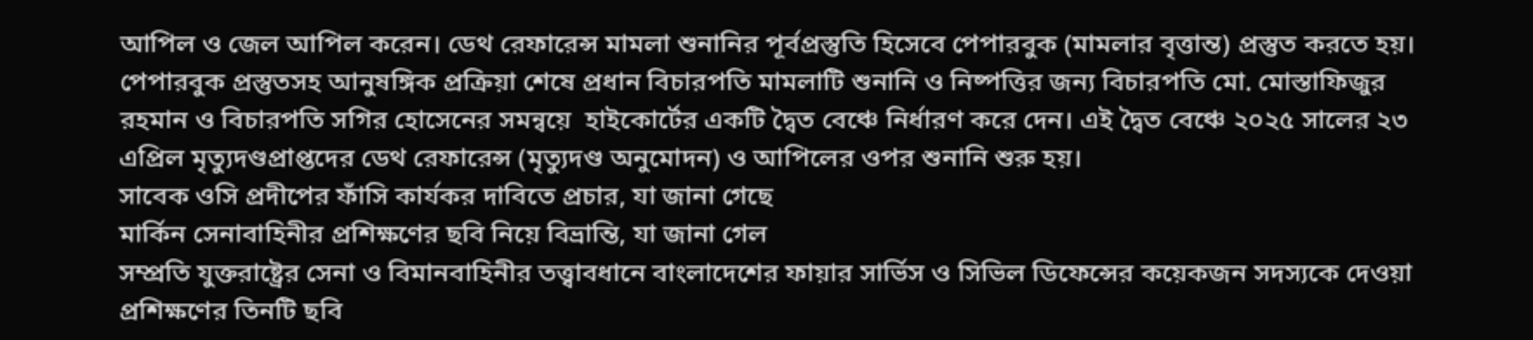আপিল ও জেল আপিল করেন। ডেথ রেফারেন্স মামলা শুনানির পূর্বপ্রস্তুতি হিসেবে পেপারবুক (মামলার বৃত্তান্ত) প্রস্তুত করতে হয়। পেপারবুক প্রস্তুতসহ আনুষঙ্গিক প্রক্রিয়া শেষে প্রধান বিচারপতি মামলাটি শুনানি ও নিষ্পত্তির জন্য বিচারপতি মো. মোস্তাফিজুর রহমান ও বিচারপতি সগির হোসেনের সমন্বয়ে  হাইকোর্টের একটি দ্বৈত বেঞ্চে নির্ধারণ করে দেন। এই দ্বৈত বেঞ্চে ২০২৫ সালের ২৩ এপ্রিল মৃত্যুদণ্ডপ্রাপ্তদের ডেথ রেফারেন্স (মৃত্যুদণ্ড অনুমোদন) ও আপিলের ওপর শুনানি শুরু হয়।
সাবেক ওসি প্রদীপের ফাঁসি কার্যকর দাবিতে প্রচার, যা জানা গেছে
মার্কিন সেনাবাহিনীর প্রশিক্ষণের ছবি নিয়ে বিভ্রান্তি, যা জানা গেল
সম্প্রতি যুক্তরাষ্ট্রের সেনা ও বিমানবাহিনীর তত্ত্বাবধানে বাংলাদেশের ফায়ার সার্ভিস ও সিভিল ডিফেন্সের কয়েকজন সদস্যকে দেওয়া প্রশিক্ষণের তিনটি ছবি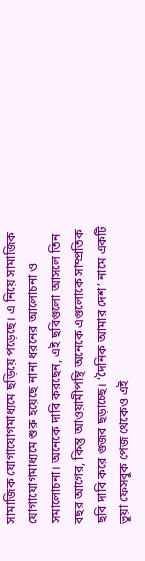সামাজিক যোগাযোগমাধ্যমে ছড়িয়ে পড়েছে। এ নিয়ে সামাজিক যোগাযোগমাধ্যমে শুরু হয়েছে নানা ধরনের আলোচনা ও সমালোচনা। অনেকে দাবি করছেন, এই ছবিগুলো আসলে তিন বছর আগের, কিন্তু আওয়ামীপন্থি অনেকে এগুলোকে সাম্প্রতিক ছবি দাবি করে গুজব ছড়াচ্ছে। ‘দৈনিক আমার দেশ’ নামে একটি ভুয়া ফেসবুক পেজ থেকেও এই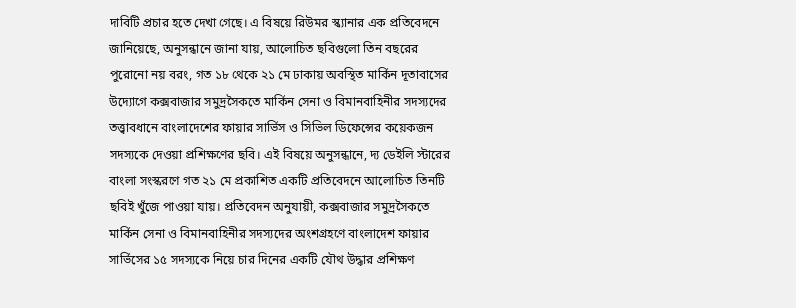দাবিটি প্রচার হতে দেখা গেছে। এ বিষয়ে রিউমর স্ক্যানার এক প্রতিবেদনে জানিয়েছে, অনুসন্ধানে জানা যায়, আলোচিত ছবিগুলো তিন বছরের পুরোনো নয় বরং, গত ১৮ থেকে ২১ মে ঢাকায় অবস্থিত মার্কিন দূতাবাসের উদ্যোগে কক্সবাজার সমুদ্রসৈকতে মার্কিন সেনা ও বিমানবাহিনীর সদস্যদের তত্ত্বাবধানে বাংলাদেশের ফায়ার সার্ভিস ও সিভিল ডিফেন্সের কয়েকজন সদস্যকে দেওয়া প্রশিক্ষণের ছবি। এই বিষয়ে অনুসন্ধানে, দ্য ডেইলি স্টারের বাংলা সংস্করণে গত ২১ মে প্রকাশিত একটি প্রতিবেদনে আলোচিত তিনটি ছবিই খুঁজে পাওয়া যায়। প্রতিবেদন অনুযায়ী, কক্সবাজার সমুদ্রসৈকতে মার্কিন সেনা ও বিমানবাহিনীর সদস্যদের অংশগ্রহণে বাংলাদেশ ফায়ার সার্ভিসের ১৫ সদস্যকে নিয়ে চার দিনের একটি যৌথ উদ্ধার প্রশিক্ষণ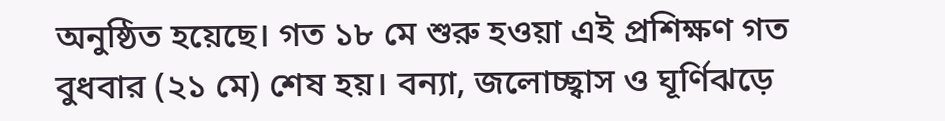অনুষ্ঠিত হয়েছে। গত ১৮ মে শুরু হওয়া এই প্রশিক্ষণ গত বুধবার (২১ মে) শেষ হয়। বন্যা, জলোচ্ছ্বাস ও ঘূর্ণিঝড়ে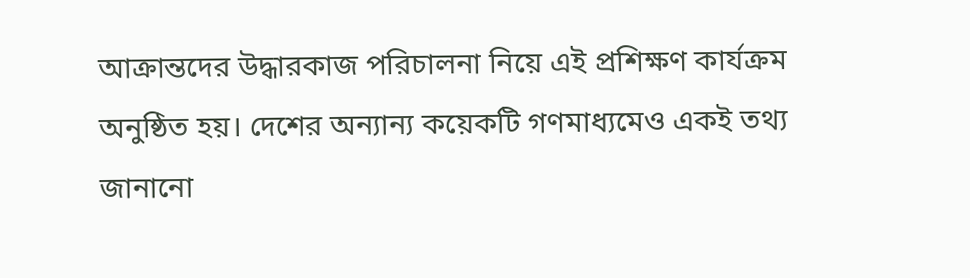আক্রান্তদের উদ্ধারকাজ পরিচালনা নিয়ে এই প্রশিক্ষণ কার্যক্রম অনুষ্ঠিত হয়। দেশের অন্যান্য কয়েকটি গণমাধ্যমেও একই তথ্য জানানো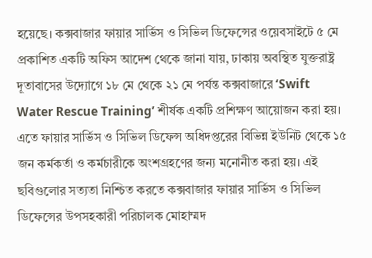হয়েছে। কক্সবাজার ফায়ার সার্ভিস ও সিভিল ডিফেন্সের ওয়েবসাইটে ৫ মে প্রকাশিত একটি অফিস আদেশ থেকে জানা যায়, ঢাকায় অবস্থিত যুক্তরাষ্ট্র দূতাবাসের উদ্যোগে ১৮ মে থেকে ২১ মে পর্যন্ত কক্সবাজারে ‘Swift Water Rescue Training’ শীর্ষক একটি প্রশিক্ষণ আয়োজন করা হয়। এতে ফায়ার সার্ভিস ও সিভিল ডিফেন্স অধিদপ্তরের বিভিন্ন ইউনিট থেকে ১৫ জন কর্মকর্তা ও কর্মচারীকে অংশগ্রহণের জন্য মনোনীত করা হয়। এই ছবিগুলোর সত্যতা নিশ্চিত করতে কক্সবাজার ফায়ার সার্ভিস ও সিভিল ডিফেন্সের উপসহকারী পরিচালক মোহাম্মদ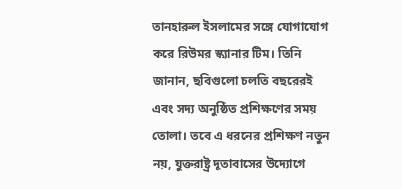তানহারুল ইসলামের সঙ্গে যোগাযোগ করে রিউমর স্ক্যানার টিম। তিনি জানান, ছবিগুলো চলতি বছরেরই এবং সদ্য অনুষ্ঠিত প্রশিক্ষণের সময় তোলা। তবে এ ধরনের প্রশিক্ষণ নতুন নয়, যুক্তরাষ্ট্র দূতাবাসের উদ্যোগে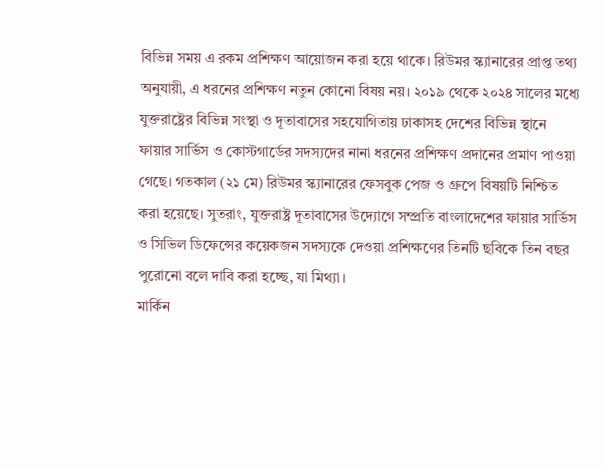বিভিন্ন সময় এ রকম প্রশিক্ষণ আয়োজন করা হয়ে থাকে। রিউমর স্ক্যানারের প্রাপ্ত তথ্য অনুযায়ী, এ ধরনের প্রশিক্ষণ নতুন কোনো বিষয় নয়। ২০১৯ থেকে ২০২৪ সালের মধ্যে যুক্তরাষ্ট্রের বিভিন্ন সংস্থা ও দূতাবাসের সহযোগিতায় ঢাকাসহ দেশের বিভিন্ন স্থানে ফায়ার সার্ভিস ও কোস্টগার্ডের সদস্যদের নানা ধরনের প্রশিক্ষণ প্রদানের প্রমাণ পাওয়া গেছে। গতকাল (২১ মে) রিউমর স্ক্যানারের ফেসবুক পেজ ও গ্রুপে বিষয়টি নিশ্চিত করা হয়েছে। সুতরাং, যুক্তরাষ্ট্র দূতাবাসের উদ্যোগে সম্প্রতি বাংলাদেশের ফায়ার সার্ভিস ও সিভিল ডিফেন্সের কয়েকজন সদস্যকে দেওয়া প্রশিক্ষণের তিনটি ছবিকে তিন বছর পুরোনো বলে দাবি করা হচ্ছে, যা মিথ্যা।
মার্কিন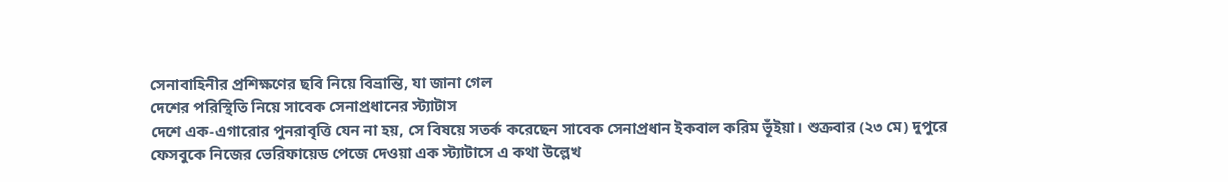সেনাবাহিনীর প্রশিক্ষণের ছবি নিয়ে বিভ্রান্তি, যা জানা গেল
দেশের পরিস্থিতি নিয়ে সাবেক সেনাপ্রধানের স্ট্যাটাস
দেশে এক-এগারোর পুনরাবৃত্তি যেন না হয়, সে বিষয়ে সতর্ক করেছেন সাবেক সেনাপ্রধান ইকবাল করিম ভূঁইয়া। শুক্রবার (২৩ মে) দুপুরে ফেসবুকে নিজের ভেরিফায়েড পেজে দেওয়া এক স্ট্যাটাসে এ কথা উল্লেখ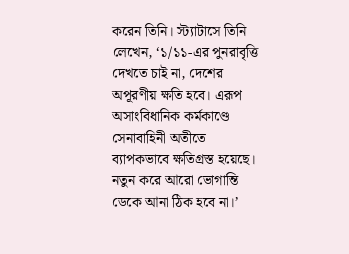করেন তিনি। স্ট্যাটাসে তিনি লেখেন, ‘১/১১-এর পুনরাবৃত্তি দেখতে চাই না, দেশের অপূরণীয় ক্ষতি হবে। এরূপ অসাংবিধানিক কর্মকাণ্ডে সেনাবাহিনী অতীতে ব্যাপকভাবে ক্ষতিগ্রস্ত হয়েছে। নতুন করে আরো ভোগান্তি ডেকে আনা ঠিক হবে না।’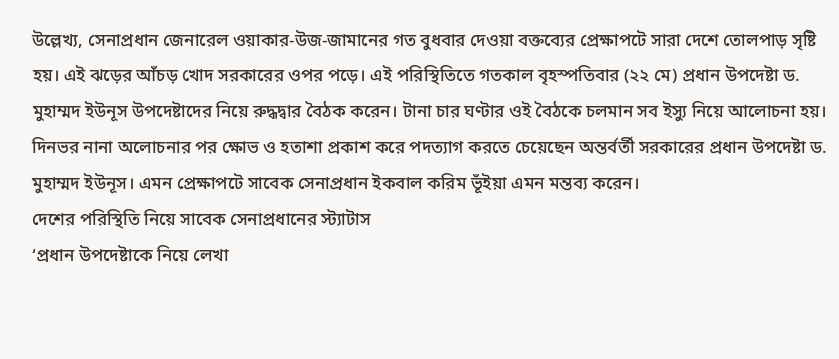উল্লেখ্য, সেনাপ্রধান জেনারেল ওয়াকার-উজ-জামানের গত বুধবার দেওয়া বক্তব্যের প্রেক্ষাপটে সারা দেশে তোলপাড় সৃষ্টি হয়। এই ঝড়ের আঁচড় খোদ সরকারের ওপর পড়ে। এই পরিস্থিতিতে গতকাল বৃহস্পতিবার (২২ মে) প্রধান উপদেষ্টা ড. মুহাম্মদ ইউনূস উপদেষ্টাদের নিয়ে রুদ্ধদ্বার বৈঠক করেন। টানা চার ঘণ্টার ওই বৈঠকে চলমান সব ইস্যু নিয়ে আলোচনা হয়। দিনভর নানা অলোচনার পর ক্ষোভ ও হতাশা প্রকাশ করে পদত্যাগ করতে চেয়েছেন অন্তর্বর্তী সরকারের প্রধান উপদেষ্টা ড. মুহাম্মদ ইউনূস। এমন প্রেক্ষাপটে সাবেক সেনাপ্রধান ইকবাল করিম ভূঁইয়া এমন মন্তব্য করেন।
দেশের পরিস্থিতি নিয়ে সাবেক সেনাপ্রধানের স্ট্যাটাস
‘প্রধান উপদেষ্টাকে নিয়ে লেখা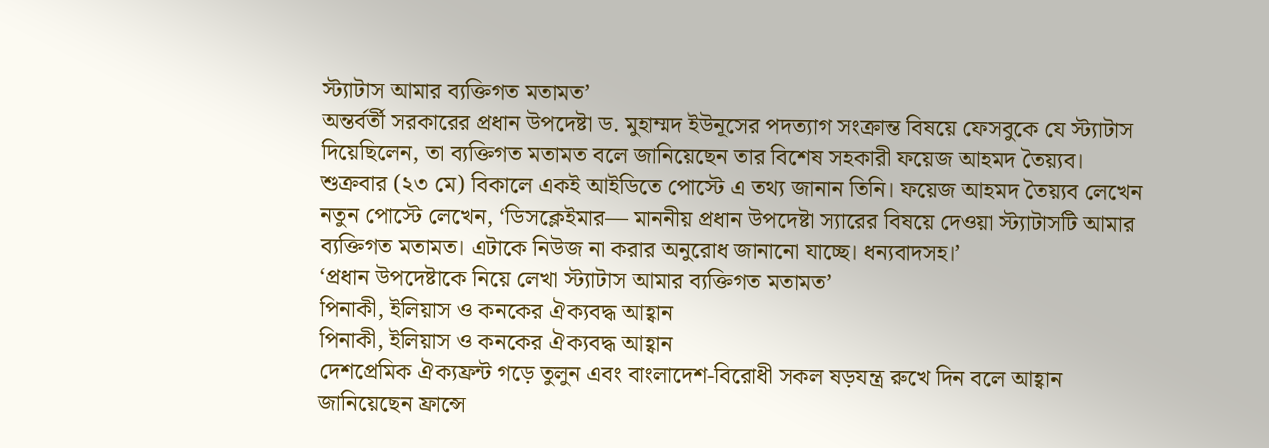স্ট্যাটাস আমার ব্যক্তিগত মতামত’
অন্তর্বর্তী সরকারের প্রধান উপদেষ্টা ড. মুহাম্মদ ইউনূসের পদত্যাগ সংক্রান্ত বিষয়ে ফেসবুকে যে স্ট্যাটাস দিয়েছিলেন, তা ব্যক্তিগত মতামত বলে জানিয়েছেন তার বিশেষ সহকারী ফয়েজ আহমদ তৈয়্যব। শুক্রবার (২৩ মে) বিকালে একই আইডিতে পোস্টে এ তথ্য জানান তিনি। ফয়েজ আহমদ তৈয়্যব লেখেন নতুন পোস্টে লেখেন, ‘ডিসক্লেইমার— মাননীয় প্রধান উপদেষ্টা স্যারের বিষয়ে দেওয়া স্ট্যাটাসটি আমার ব্যক্তিগত মতামত। এটাকে নিউজ না করার অনুরোধ জানানো যাচ্ছে। ধন্যবাদসহ।’
‘প্রধান উপদেষ্টাকে নিয়ে লেখা স্ট্যাটাস আমার ব্যক্তিগত মতামত’
পিনাকী, ইলিয়াস ও কনকের ঐক্যবদ্ধ আহ্বান
পিনাকী, ইলিয়াস ও কনকের ঐক্যবদ্ধ আহ্বান
দেশপ্রেমিক ঐক্যফ্রন্ট গড়ে তুলুন এবং বাংলাদেশ-বিরোধী সকল ষড়যন্ত্র রুখে দিন বলে আহ্বান জানিয়েছেন ফ্রান্সে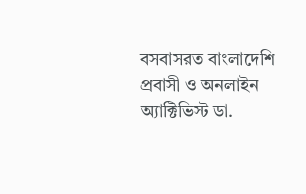বসবাসরত বাংলাদেশি প্রবাসী ও অনলাইন অ্যাক্টিভিস্ট ডা.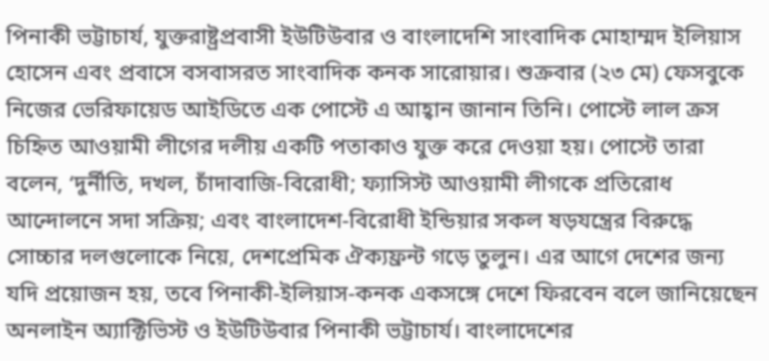পিনাকী ভট্টাচার্য, যুক্তরাষ্ট্রপ্রবাসী ইউটিউবার ও বাংলাদেশি সাংবাদিক মোহাম্মদ ইলিয়াস হোসেন এবং প্রবাসে বসবাসরত সাংবাদিক কনক সারোয়ার। শুক্রবার (২৩ মে) ফেসবুকে নিজের ভেরিফায়েড আইডিতে এক পোস্টে এ আহ্বান জানান তিনি। পোস্টে লাল ক্রস চিহ্নিত আওয়ামী লীগের দলীয় একটি পতাকাও যুক্ত করে দেওয়া হয়। পোস্টে তারা বলেন, ‘দুর্নীতি, দখল, চাঁদাবাজি-বিরোধী; ফ্যাসিস্ট আওয়ামী লীগকে প্রতিরোধ আন্দোলনে সদা সক্রিয়; এবং বাংলাদেশ-বিরোধী ইন্ডিয়ার সকল ষড়যন্ত্রের বিরুদ্ধে সোচ্চার দলগুলোকে নিয়ে, দেশপ্রেমিক ঐক্যফ্রন্ট গড়ে তুলুন। এর আগে দেশের জন্য যদি প্রয়োজন হয়, তবে পিনাকী-ইলিয়াস-কনক একসঙ্গে দেশে ফিরবেন বলে জানিয়েছেন অনলাইন অ্যাক্টিভিস্ট ও ইউটিউবার পিনাকী ভট্টাচার্য। বাংলাদেশের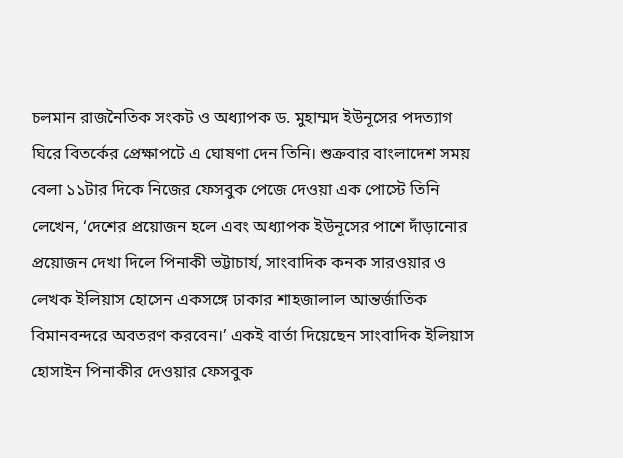চলমান রাজনৈতিক সংকট ও অধ্যাপক ড. মুহাম্মদ ইউনূসের পদত্যাগ ঘিরে বিতর্কের প্রেক্ষাপটে এ ঘোষণা দেন তিনি। শুক্রবার বাংলাদেশ সময় বেলা ১১টার দিকে নিজের ফেসবুক পেজে দেওয়া এক পোস্টে তিনি লেখেন, ‘দেশের প্রয়োজন হলে এবং অধ্যাপক ইউনূসের পাশে দাঁড়ানোর প্রয়োজন দেখা দিলে পিনাকী ভট্টাচার্য, সাংবাদিক কনক সারওয়ার ও লেখক ইলিয়াস হোসেন একসঙ্গে ঢাকার শাহজালাল আন্তর্জাতিক বিমানবন্দরে অবতরণ করবেন।’ একই বার্তা দিয়েছেন সাংবাদিক ইলিয়াস হোসাইন পিনাকীর দেওয়ার ফেসবুক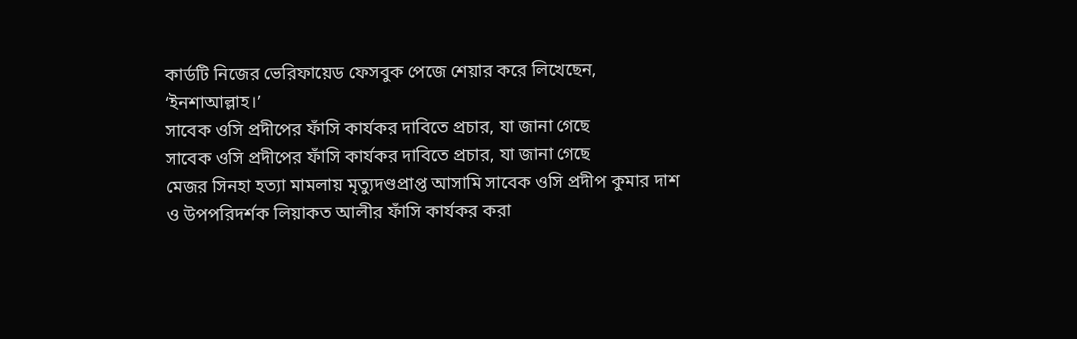কার্ডটি নিজের ভেরিফায়েড ফেসবুক পেজে শেয়ার করে লিখেছেন, ‘ইনশাআল্লাহ।’
সাবেক ওসি প্রদীপের ফাঁসি কার্যকর দাবিতে প্রচার, যা জানা গেছে
সাবেক ওসি প্রদীপের ফাঁসি কার্যকর দাবিতে প্রচার, যা জানা গেছে
মেজর সিনহা হত্যা মামলায় মৃত্যুদণ্ডপ্রাপ্ত আসামি সাবেক ওসি প্রদীপ কুমার দাশ ও উপপরিদর্শক লিয়াকত আলীর ফাঁসি কার্যকর করা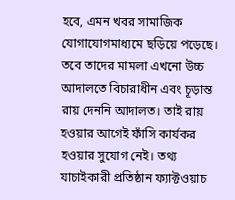হবে, এমন খবর সামাজিক যোগাযোগমাধ্যমে ছড়িয়ে পড়েছে। তবে তাদের মামলা এখনো উচ্চ আদালতে বিচারাধীন এবং চূড়ান্ত রায় দেননি আদালত। তাই রায় হওয়ার আগেই ফাঁসি কার্যকর হওয়ার সুযোগ নেই। তথ্য যাচাইকারী প্রতিষ্ঠান ফ্যাক্টওয়াচ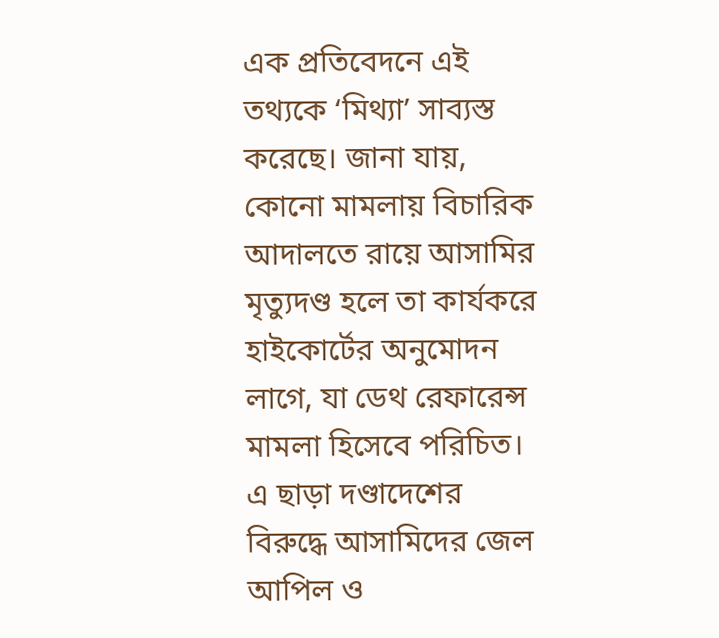এক প্রতিবেদনে এই তথ্যকে ‘মিথ্যা’ সাব্যস্ত করেছে। জানা যায়, কোনো মামলায় বিচারিক আদালতে রায়ে আসামির মৃত্যুদণ্ড হলে তা কার্যকরে হাইকোর্টের অনুমোদন লাগে, যা ডেথ রেফারেন্স মামলা হিসেবে পরিচিত। এ ছাড়া দণ্ডাদেশের বিরুদ্ধে আসামিদের জেল আপিল ও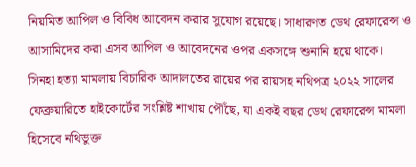নিয়মিত আপিল ও বিবিধ আবেদন করার সুযোগ রয়েছে। সাধারণত ডেথ রেফারেন্স ও আসামিদের করা এসব আপিল ও আবেদনের ওপর একসঙ্গে শুনানি হয়ে থাকে। সিনহা হত্যা মামলায় বিচারিক আদালতের রায়ের পর রায়সহ নথিপত্র ২০২২ সালের ফেব্রুয়ারিতে হাইকোর্টের সংশ্লিষ্ট শাখায় পৌঁছে, যা একই বছর ডেথ রেফারেন্স মামলা হিসেবে নথিভুক্ত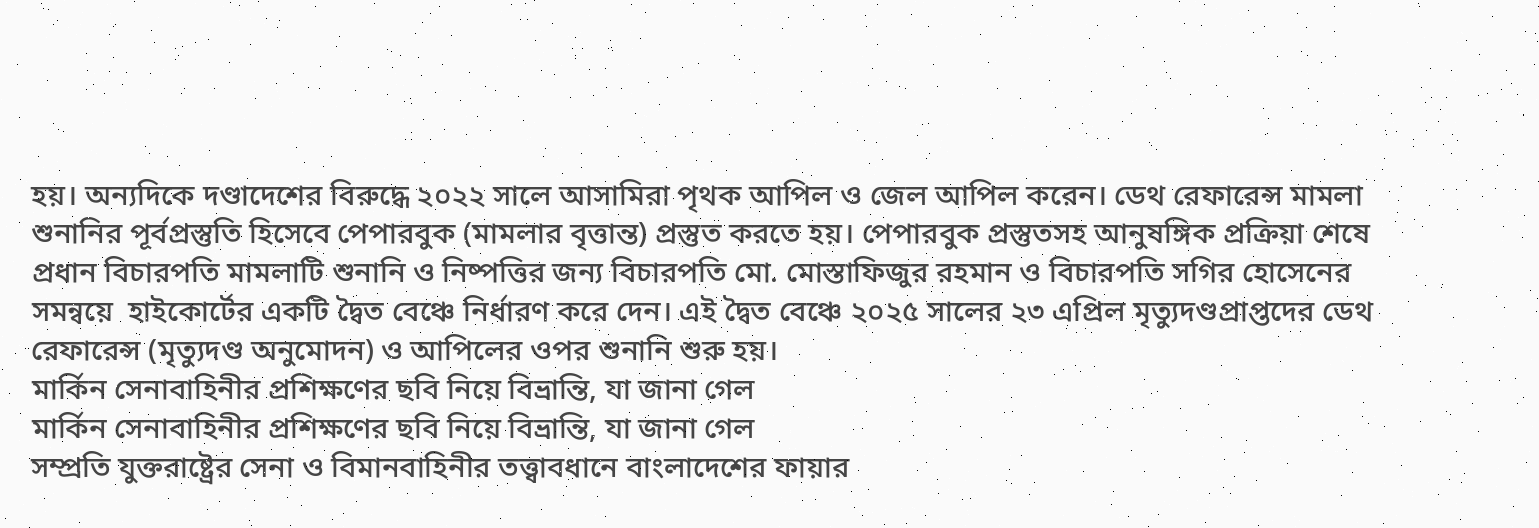হয়। অন্যদিকে দণ্ডাদেশের বিরুদ্ধে ২০২২ সালে আসামিরা পৃথক আপিল ও জেল আপিল করেন। ডেথ রেফারেন্স মামলা শুনানির পূর্বপ্রস্তুতি হিসেবে পেপারবুক (মামলার বৃত্তান্ত) প্রস্তুত করতে হয়। পেপারবুক প্রস্তুতসহ আনুষঙ্গিক প্রক্রিয়া শেষে প্রধান বিচারপতি মামলাটি শুনানি ও নিষ্পত্তির জন্য বিচারপতি মো. মোস্তাফিজুর রহমান ও বিচারপতি সগির হোসেনের সমন্বয়ে  হাইকোর্টের একটি দ্বৈত বেঞ্চে নির্ধারণ করে দেন। এই দ্বৈত বেঞ্চে ২০২৫ সালের ২৩ এপ্রিল মৃত্যুদণ্ডপ্রাপ্তদের ডেথ রেফারেন্স (মৃত্যুদণ্ড অনুমোদন) ও আপিলের ওপর শুনানি শুরু হয়।
মার্কিন সেনাবাহিনীর প্রশিক্ষণের ছবি নিয়ে বিভ্রান্তি, যা জানা গেল
মার্কিন সেনাবাহিনীর প্রশিক্ষণের ছবি নিয়ে বিভ্রান্তি, যা জানা গেল
সম্প্রতি যুক্তরাষ্ট্রের সেনা ও বিমানবাহিনীর তত্ত্বাবধানে বাংলাদেশের ফায়ার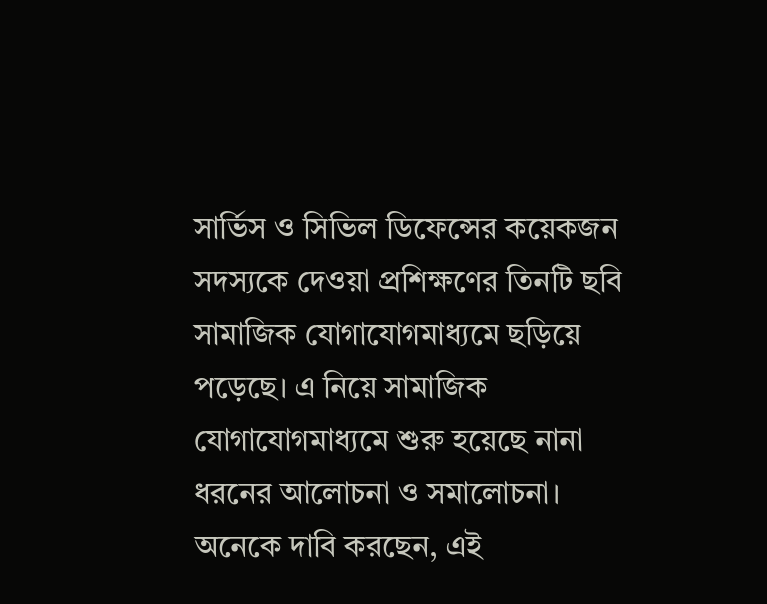সার্ভিস ও সিভিল ডিফেন্সের কয়েকজন সদস্যকে দেওয়া প্রশিক্ষণের তিনটি ছবি সামাজিক যোগাযোগমাধ্যমে ছড়িয়ে পড়েছে। এ নিয়ে সামাজিক যোগাযোগমাধ্যমে শুরু হয়েছে নানা ধরনের আলোচনা ও সমালোচনা। অনেকে দাবি করছেন, এই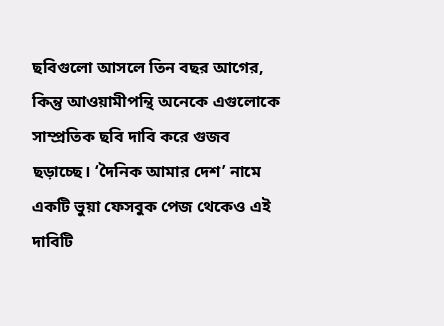ছবিগুলো আসলে তিন বছর আগের, কিন্তু আওয়ামীপন্থি অনেকে এগুলোকে সাম্প্রতিক ছবি দাবি করে গুজব ছড়াচ্ছে। ‘দৈনিক আমার দেশ’ নামে একটি ভুয়া ফেসবুক পেজ থেকেও এই দাবিটি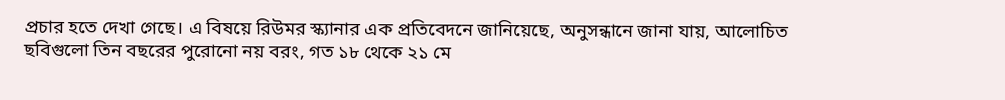প্রচার হতে দেখা গেছে। এ বিষয়ে রিউমর স্ক্যানার এক প্রতিবেদনে জানিয়েছে, অনুসন্ধানে জানা যায়, আলোচিত ছবিগুলো তিন বছরের পুরোনো নয় বরং, গত ১৮ থেকে ২১ মে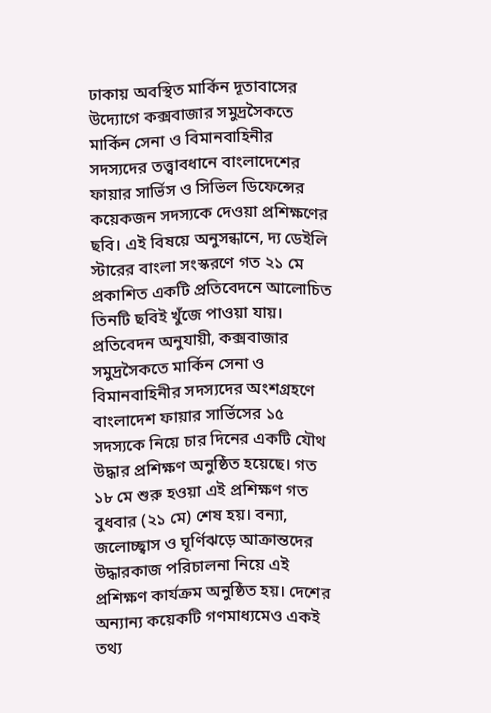ঢাকায় অবস্থিত মার্কিন দূতাবাসের উদ্যোগে কক্সবাজার সমুদ্রসৈকতে মার্কিন সেনা ও বিমানবাহিনীর সদস্যদের তত্ত্বাবধানে বাংলাদেশের ফায়ার সার্ভিস ও সিভিল ডিফেন্সের কয়েকজন সদস্যকে দেওয়া প্রশিক্ষণের ছবি। এই বিষয়ে অনুসন্ধানে, দ্য ডেইলি স্টারের বাংলা সংস্করণে গত ২১ মে প্রকাশিত একটি প্রতিবেদনে আলোচিত তিনটি ছবিই খুঁজে পাওয়া যায়। প্রতিবেদন অনুযায়ী, কক্সবাজার সমুদ্রসৈকতে মার্কিন সেনা ও বিমানবাহিনীর সদস্যদের অংশগ্রহণে বাংলাদেশ ফায়ার সার্ভিসের ১৫ সদস্যকে নিয়ে চার দিনের একটি যৌথ উদ্ধার প্রশিক্ষণ অনুষ্ঠিত হয়েছে। গত ১৮ মে শুরু হওয়া এই প্রশিক্ষণ গত বুধবার (২১ মে) শেষ হয়। বন্যা, জলোচ্ছ্বাস ও ঘূর্ণিঝড়ে আক্রান্তদের উদ্ধারকাজ পরিচালনা নিয়ে এই প্রশিক্ষণ কার্যক্রম অনুষ্ঠিত হয়। দেশের অন্যান্য কয়েকটি গণমাধ্যমেও একই তথ্য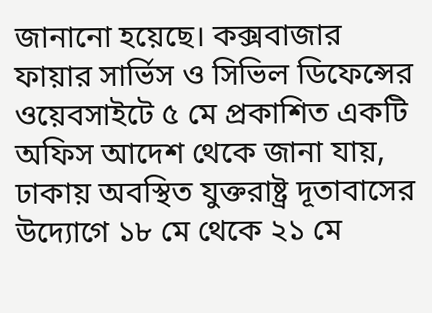জানানো হয়েছে। কক্সবাজার ফায়ার সার্ভিস ও সিভিল ডিফেন্সের ওয়েবসাইটে ৫ মে প্রকাশিত একটি অফিস আদেশ থেকে জানা যায়, ঢাকায় অবস্থিত যুক্তরাষ্ট্র দূতাবাসের উদ্যোগে ১৮ মে থেকে ২১ মে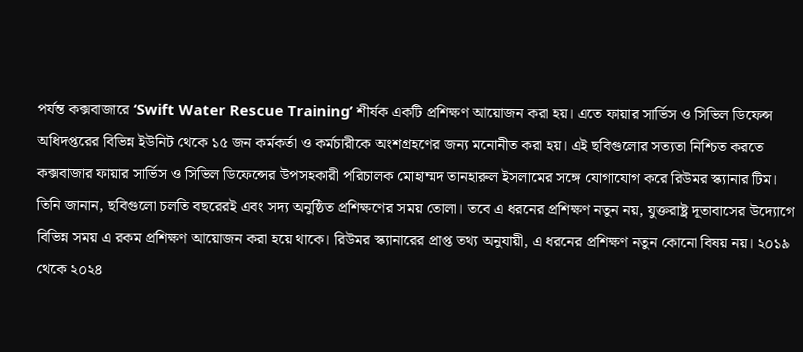পর্যন্ত কক্সবাজারে ‘Swift Water Rescue Training’ শীর্ষক একটি প্রশিক্ষণ আয়োজন করা হয়। এতে ফায়ার সার্ভিস ও সিভিল ডিফেন্স অধিদপ্তরের বিভিন্ন ইউনিট থেকে ১৫ জন কর্মকর্তা ও কর্মচারীকে অংশগ্রহণের জন্য মনোনীত করা হয়। এই ছবিগুলোর সত্যতা নিশ্চিত করতে কক্সবাজার ফায়ার সার্ভিস ও সিভিল ডিফেন্সের উপসহকারী পরিচালক মোহাম্মদ তানহারুল ইসলামের সঙ্গে যোগাযোগ করে রিউমর স্ক্যানার টিম। তিনি জানান, ছবিগুলো চলতি বছরেরই এবং সদ্য অনুষ্ঠিত প্রশিক্ষণের সময় তোলা। তবে এ ধরনের প্রশিক্ষণ নতুন নয়, যুক্তরাষ্ট্র দূতাবাসের উদ্যোগে বিভিন্ন সময় এ রকম প্রশিক্ষণ আয়োজন করা হয়ে থাকে। রিউমর স্ক্যানারের প্রাপ্ত তথ্য অনুযায়ী, এ ধরনের প্রশিক্ষণ নতুন কোনো বিষয় নয়। ২০১৯ থেকে ২০২৪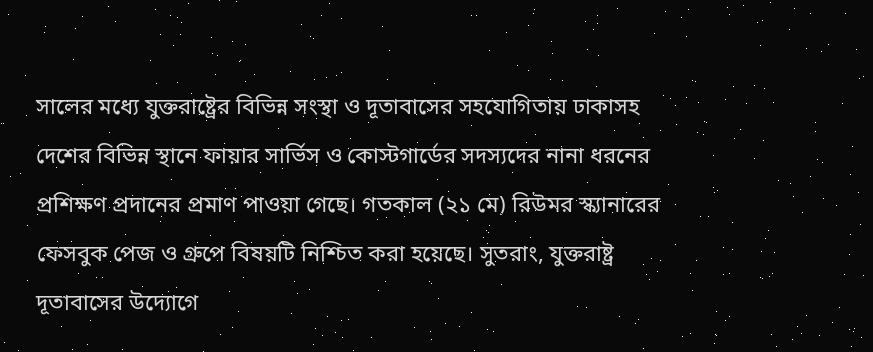সালের মধ্যে যুক্তরাষ্ট্রের বিভিন্ন সংস্থা ও দূতাবাসের সহযোগিতায় ঢাকাসহ দেশের বিভিন্ন স্থানে ফায়ার সার্ভিস ও কোস্টগার্ডের সদস্যদের নানা ধরনের প্রশিক্ষণ প্রদানের প্রমাণ পাওয়া গেছে। গতকাল (২১ মে) রিউমর স্ক্যানারের ফেসবুক পেজ ও গ্রুপে বিষয়টি নিশ্চিত করা হয়েছে। সুতরাং, যুক্তরাষ্ট্র দূতাবাসের উদ্যোগে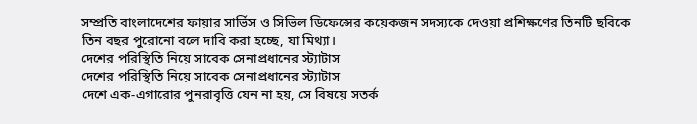সম্প্রতি বাংলাদেশের ফায়ার সার্ভিস ও সিভিল ডিফেন্সের কয়েকজন সদস্যকে দেওয়া প্রশিক্ষণের তিনটি ছবিকে তিন বছর পুরোনো বলে দাবি করা হচ্ছে, যা মিথ্যা।
দেশের পরিস্থিতি নিয়ে সাবেক সেনাপ্রধানের স্ট্যাটাস
দেশের পরিস্থিতি নিয়ে সাবেক সেনাপ্রধানের স্ট্যাটাস
দেশে এক-এগারোর পুনরাবৃত্তি যেন না হয়, সে বিষয়ে সতর্ক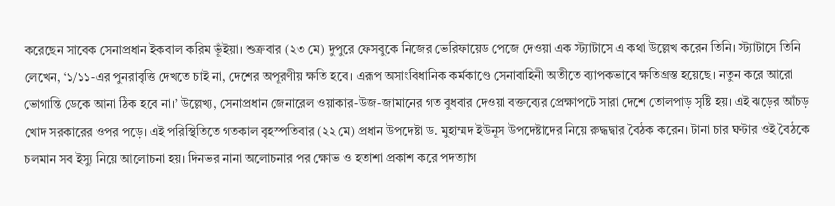করেছেন সাবেক সেনাপ্রধান ইকবাল করিম ভূঁইয়া। শুক্রবার (২৩ মে) দুপুরে ফেসবুকে নিজের ভেরিফায়েড পেজে দেওয়া এক স্ট্যাটাসে এ কথা উল্লেখ করেন তিনি। স্ট্যাটাসে তিনি লেখেন, ‘১/১১-এর পুনরাবৃত্তি দেখতে চাই না, দেশের অপূরণীয় ক্ষতি হবে। এরূপ অসাংবিধানিক কর্মকাণ্ডে সেনাবাহিনী অতীতে ব্যাপকভাবে ক্ষতিগ্রস্ত হয়েছে। নতুন করে আরো ভোগান্তি ডেকে আনা ঠিক হবে না।’ উল্লেখ্য, সেনাপ্রধান জেনারেল ওয়াকার-উজ-জামানের গত বুধবার দেওয়া বক্তব্যের প্রেক্ষাপটে সারা দেশে তোলপাড় সৃষ্টি হয়। এই ঝড়ের আঁচড় খোদ সরকারের ওপর পড়ে। এই পরিস্থিতিতে গতকাল বৃহস্পতিবার (২২ মে) প্রধান উপদেষ্টা ড. মুহাম্মদ ইউনূস উপদেষ্টাদের নিয়ে রুদ্ধদ্বার বৈঠক করেন। টানা চার ঘণ্টার ওই বৈঠকে চলমান সব ইস্যু নিয়ে আলোচনা হয়। দিনভর নানা অলোচনার পর ক্ষোভ ও হতাশা প্রকাশ করে পদত্যাগ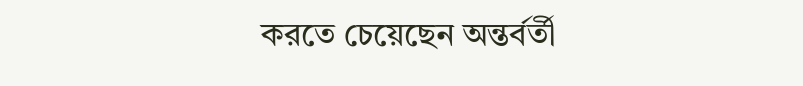করতে চেয়েছেন অন্তর্বর্তী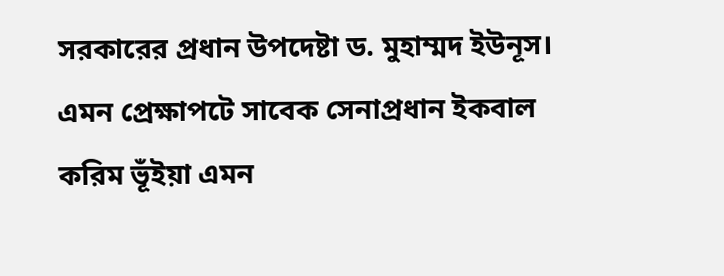সরকারের প্রধান উপদেষ্টা ড. মুহাম্মদ ইউনূস। এমন প্রেক্ষাপটে সাবেক সেনাপ্রধান ইকবাল করিম ভূঁইয়া এমন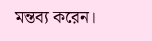মন্তব্য করেন।